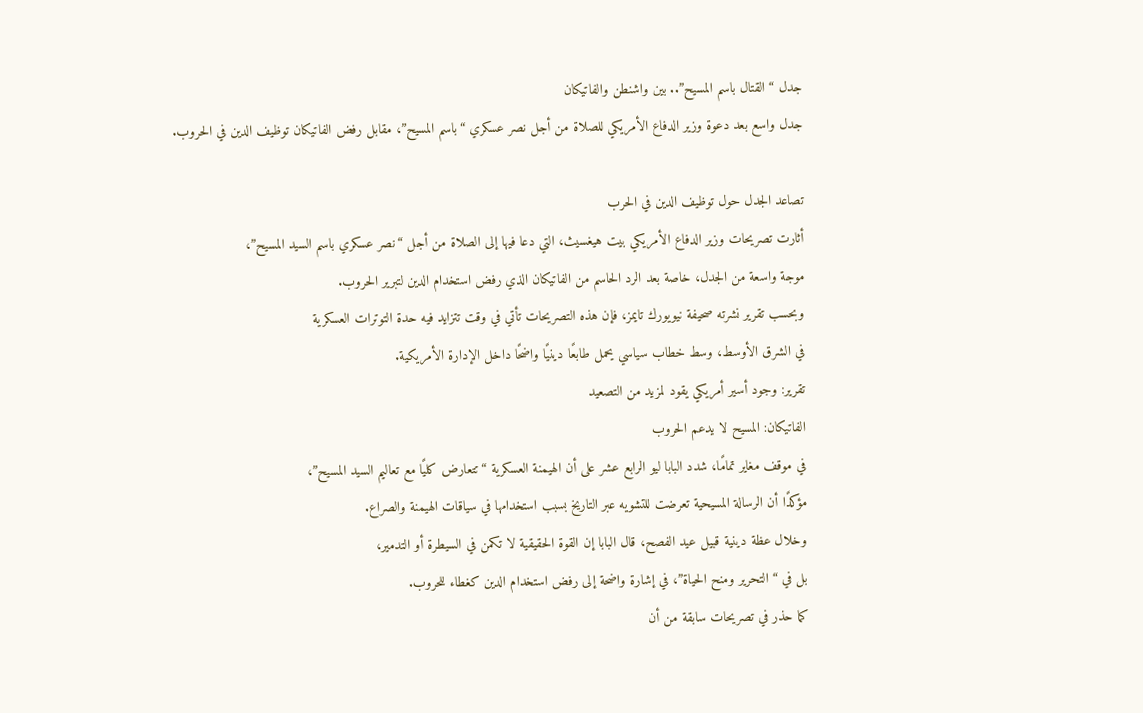جدل “القتال باسم المسيح”.. بين واشنطن والفاتيكان
جدل واسع بعد دعوة وزير الدفاع الأمريكي للصلاة من أجل نصر عسكري “باسم المسيح”، مقابل رفض الفاتيكان توظيف الدين في الحروب.

تصاعد الجدل حول توظيف الدين في الحرب
أثارت تصريحات وزير الدفاع الأمريكي بيت هيغسيث، التي دعا فيها إلى الصلاة من أجل “نصر عسكري باسم السيد المسيح”،
موجة واسعة من الجدل، خاصة بعد الرد الحاسم من الفاتيكان الذي رفض استخدام الدين لتبرير الحروب.
وبحسب تقرير نشرته صحيفة نيويورك تايمز، فإن هذه التصريحات تأتي في وقت تتزايد فيه حدة التوترات العسكرية
في الشرق الأوسط، وسط خطاب سياسي يحمل طابعًا دينيًا واضحًا داخل الإدارة الأمريكية.
تقرير: وجود أسير أمريكي يقود لمزيد من التصعيد
الفاتيكان: المسيح لا يدعم الحروب
في موقف مغاير تمامًا، شدد البابا ليو الرابع عشر على أن الهيمنة العسكرية “تتعارض كليًا مع تعاليم السيد المسيح”،
مؤكدًا أن الرسالة المسيحية تعرضت للتشويه عبر التاريخ بسبب استخدامها في سياقات الهيمنة والصراع.
وخلال عظة دينية قبيل عيد الفصح، قال البابا إن القوة الحقيقية لا تكمن في السيطرة أو التدمير،
بل في “التحرير ومنح الحياة”، في إشارة واضحة إلى رفض استخدام الدين كغطاء للحروب.
كما حذر في تصريحات سابقة من أن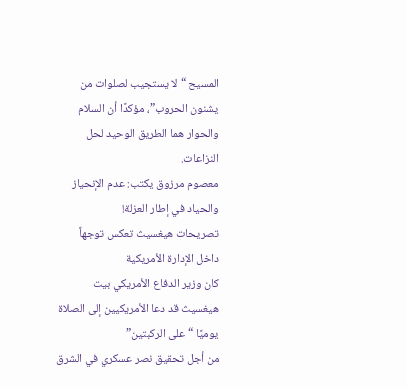المسيح “لا يستجيب لصلوات من يشنون الحروب”، مؤكدًا أن السلام والحوار هما الطريق الوحيد لحل النزاعات.
معصوم مرزوق يكتب: عدم الإنحياز والحياد في إطار العزلة!
تصريحات هيغسيث تعكس توجهاً داخل الإدارة الأمريكية
كان وزير الدفاع الأمريكي بيت هيغسيث قد دعا الأمريكيين إلى الصلاة يوميًا “على الركبتين”
من أجل تحقيق نصر عسكري في الشرق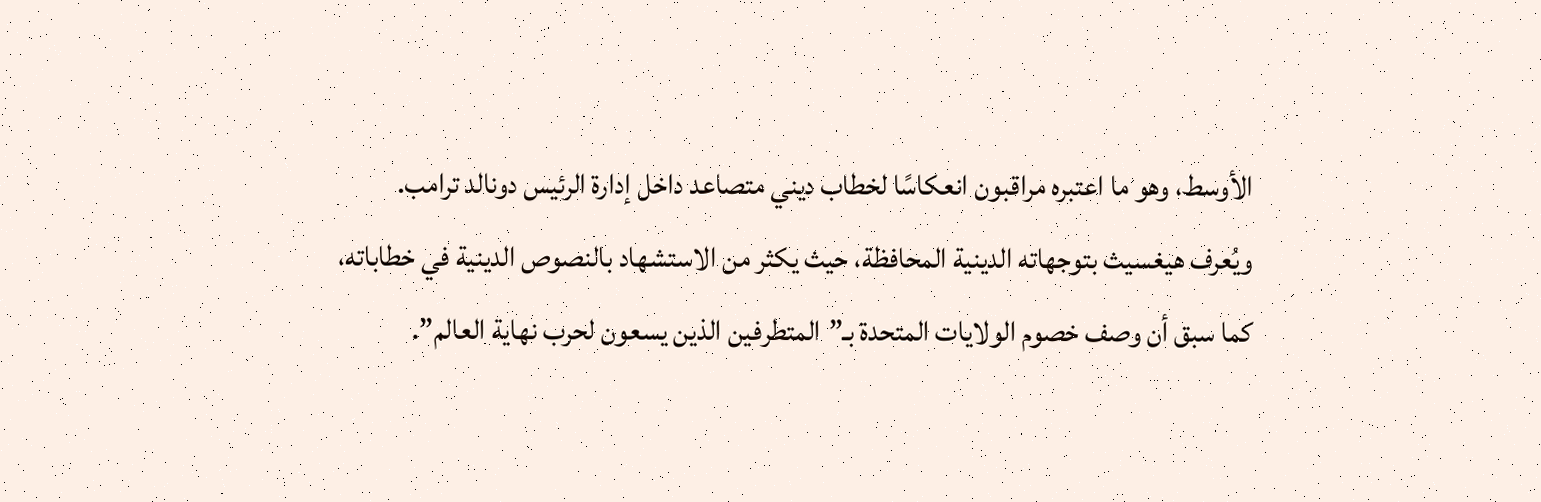الأوسط، وهو ما اعتبره مراقبون انعكاسًا لخطاب ديني متصاعد داخل إدارة الرئيس دونالد ترامب.
ويُعرف هيغسيث بتوجهاته الدينية المحافظة، حيث يكثر من الاستشهاد بالنصوص الدينية في خطاباته،
كما سبق أن وصف خصوم الولايات المتحدة بـ”المتطرفين الذين يسعون لحرب نهاية العالم”.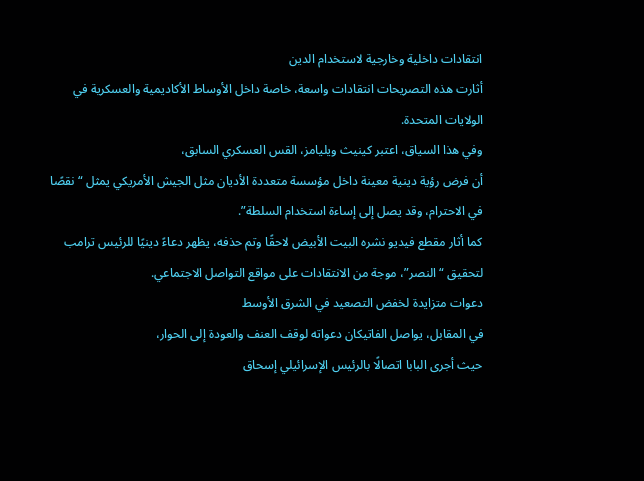انتقادات داخلية وخارجية لاستخدام الدين
أثارت هذه التصريحات انتقادات واسعة، خاصة داخل الأوساط الأكاديمية والعسكرية في الولايات المتحدة.
وفي هذا السياق، اعتبر كينيث ويليامز، القس العسكري السابق،
أن فرض رؤية دينية معينة داخل مؤسسة متعددة الأديان مثل الجيش الأمريكي يمثل “نقصًا في الاحترام، وقد يصل إلى إساءة استخدام السلطة”.
كما أثار مقطع فيديو نشره البيت الأبيض لاحقًا وتم حذفه، يظهر دعاءً دينيًا للرئيس ترامب لتحقيق “النصر”، موجة من الانتقادات على مواقع التواصل الاجتماعي.
دعوات متزايدة لخفض التصعيد في الشرق الأوسط
في المقابل، يواصل الفاتيكان دعواته لوقف العنف والعودة إلى الحوار،
حيث أجرى البابا اتصالًا بالرئيس الإسرائيلي إسحاق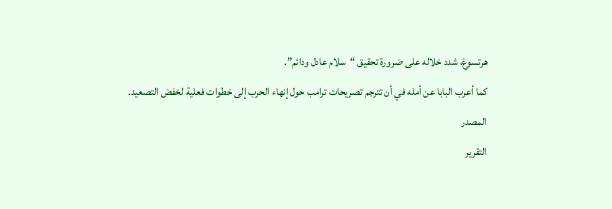هرتسوغ، شدد خلاله على ضرورة تحقيق “سلام عادل ودائم”.
كما أعرب البابا عن أمله في أن تترجم تصريحات ترامب حول إنهاء الحرب إلى خطوات فعلية لخفض التصعيد.
المصدر
التقرير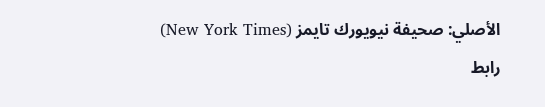الأصلي: صحيفة نيويورك تايمز (New York Times)
رابط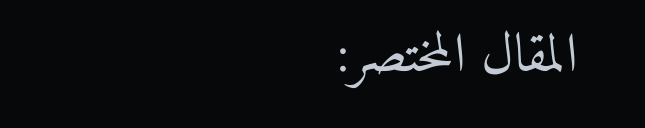المقال المختصر: